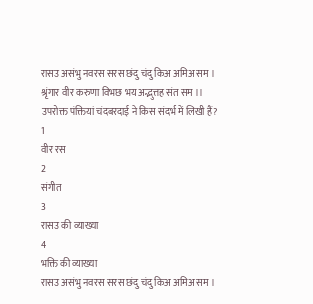रासउ असंभु नवरस सरस छंदु चंदु किअ अमिअ सम ।
श्रृंगार वीर करुणा विभछ भय अद्भुत्तह संत सम ।।
उपरोक्त पंक्तियां चंदबरदाई ने किस संदर्भ में लिखी हैं?
1
वीर रस
2
संगीत
3
रासउ की व्याख्या
4
भक्ति की व्याख्या
रासउ असंभु नवरस सरस छंदु चंदु किअ अमिअ सम ।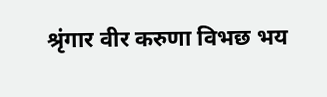श्रृंगार वीर करुणा विभछ भय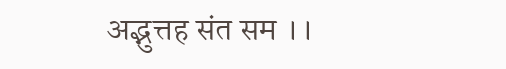अद्भुत्तह संत सम ।।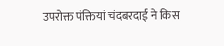उपरोक्त पंक्तियां चंदबरदाई ने किस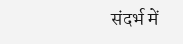संदर्भ में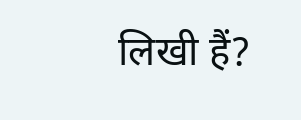लिखी हैं?